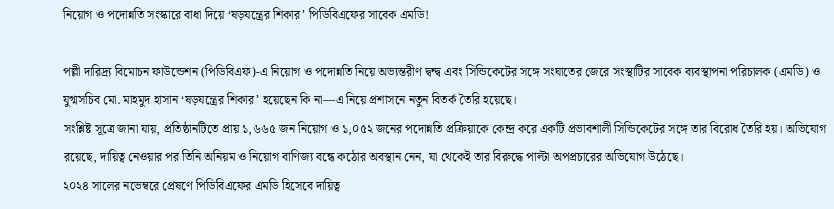নিয়োগ ও পদোন্নতি সংস্কারে বাধা দিয়ে ‘ষড়যন্ত্রের শিকার’ পিডিবিএফের সাবেক এমডি!

পল্লী দারিদ্র্য বিমোচন ফাউন্ডেশন (পিডিবিএফ)-এ নিয়োগ ও পদোন্নতি নিয়ে অভ্যন্তরীণ দ্বন্দ্ব এবং সিন্ডিকেটের সঙ্গে সংঘাতের জেরে সংস্থাটির সাবেক ব্যবস্থাপনা পরিচালক (এমডি) ও যুগ্মসচিব মো. মাহমুদ হাসান ‘ষড়যন্ত্রের শিকার’ হয়েছেন কি না—এ নিয়ে প্রশাসনে নতুন বিতর্ক তৈরি হয়েছে।
সংশ্লিষ্ট সূত্রে জানা যায়, প্রতিষ্ঠানটিতে প্রায় ১,৬৬৫ জন নিয়োগ ও ১,০৫২ জনের পদোন্নতি প্রক্রিয়াকে কেন্দ্র করে একটি প্রভাবশালী সিন্ডিকেটের সঙ্গে তার বিরোধ তৈরি হয়। অভিযোগ রয়েছে, দায়িত্ব নেওয়ার পর তিনি অনিয়ম ও নিয়োগ বাণিজ্য বন্ধে কঠোর অবস্থান নেন, যা থেকেই তার বিরুদ্ধে পাল্টা অপপ্রচারের অভিযোগ উঠেছে।
২০২৪ সালের নভেম্বরে প্রেষণে পিডিবিএফের এমডি হিসেবে দায়িত্ব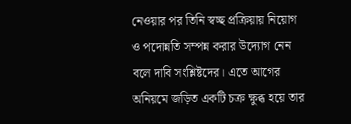নেওয়ার পর তিনি স্বচ্ছ প্রক্রিয়ায় নিয়োগ ও পদোন্নতি সম্পন্ন করার উদ্যোগ নেন বলে দাবি সংশ্লিষ্টদের। এতে আগের অনিয়মে জড়িত একটি চক্র ক্ষুব্ধ হয়ে তার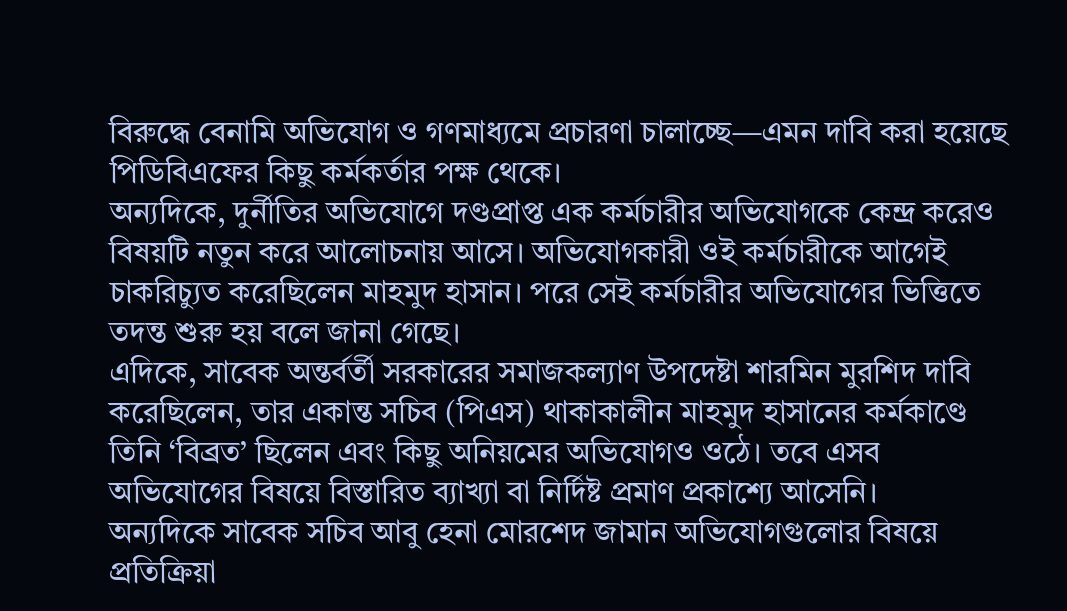বিরুদ্ধে বেনামি অভিযোগ ও গণমাধ্যমে প্রচারণা চালাচ্ছে—এমন দাবি করা হয়েছে পিডিবিএফের কিছু কর্মকর্তার পক্ষ থেকে।
অন্যদিকে, দুর্নীতির অভিযোগে দণ্ডপ্রাপ্ত এক কর্মচারীর অভিযোগকে কেন্দ্র করেও বিষয়টি নতুন করে আলোচনায় আসে। অভিযোগকারী ওই কর্মচারীকে আগেই চাকরিচ্যুত করেছিলেন মাহমুদ হাসান। পরে সেই কর্মচারীর অভিযোগের ভিত্তিতে তদন্ত শুরু হয় বলে জানা গেছে।
এদিকে, সাবেক অন্তর্বর্তী সরকারের সমাজকল্যাণ উপদেষ্টা শারমিন মুরশিদ দাবি করেছিলেন, তার একান্ত সচিব (পিএস) থাকাকালীন মাহমুদ হাসানের কর্মকাণ্ডে তিনি ‘বিব্রত’ ছিলেন এবং কিছু অনিয়মের অভিযোগও ওঠে। তবে এসব অভিযোগের বিষয়ে বিস্তারিত ব্যাখ্যা বা নির্দিষ্ট প্রমাণ প্রকাশ্যে আসেনি।
অন্যদিকে সাবেক সচিব আবু হেনা মোরশেদ জামান অভিযোগগুলোর বিষয়ে প্রতিক্রিয়া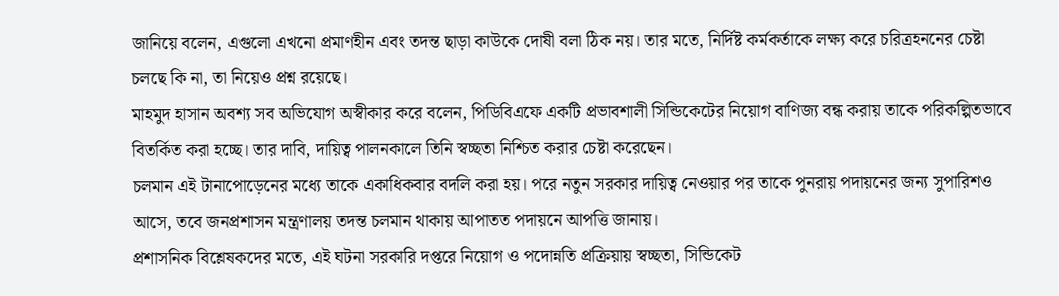জানিয়ে বলেন, এগুলো এখনো প্রমাণহীন এবং তদন্ত ছাড়া কাউকে দোষী বলা ঠিক নয়। তার মতে, নির্দিষ্ট কর্মকর্তাকে লক্ষ্য করে চরিত্রহননের চেষ্টা চলছে কি না, তা নিয়েও প্রশ্ন রয়েছে।
মাহমুদ হাসান অবশ্য সব অভিযোগ অস্বীকার করে বলেন, পিডিবিএফে একটি প্রভাবশালী সিন্ডিকেটের নিয়োগ বাণিজ্য বন্ধ করায় তাকে পরিকল্পিতভাবে বিতর্কিত করা হচ্ছে। তার দাবি, দায়িত্ব পালনকালে তিনি স্বচ্ছতা নিশ্চিত করার চেষ্টা করেছেন।
চলমান এই টানাপোড়েনের মধ্যে তাকে একাধিকবার বদলি করা হয়। পরে নতুন সরকার দায়িত্ব নেওয়ার পর তাকে পুনরায় পদায়নের জন্য সুপারিশও আসে, তবে জনপ্রশাসন মন্ত্রণালয় তদন্ত চলমান থাকায় আপাতত পদায়নে আপত্তি জানায়।
প্রশাসনিক বিশ্লেষকদের মতে, এই ঘটনা সরকারি দপ্তরে নিয়োগ ও পদোন্নতি প্রক্রিয়ায় স্বচ্ছতা, সিন্ডিকেট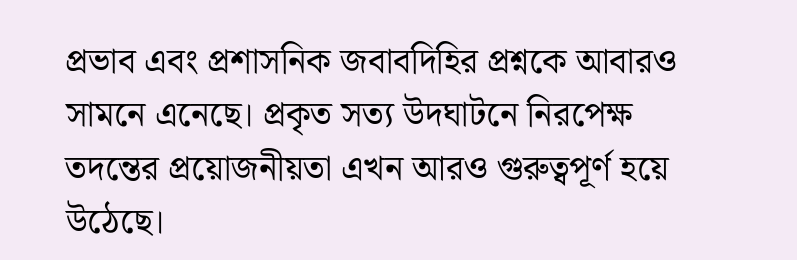প্রভাব এবং প্রশাসনিক জবাবদিহির প্রশ্নকে আবারও সামনে এনেছে। প্রকৃত সত্য উদঘাটনে নিরপেক্ষ তদন্তের প্রয়োজনীয়তা এখন আরও গুরুত্বপূর্ণ হয়ে উঠেছে।